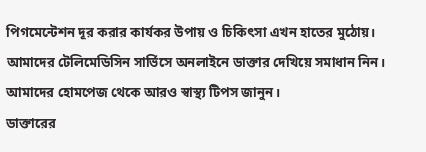পিগমেন্টেশন দূর করার কার্যকর উপায় ও চিকিৎসা এখন হাতের মুঠোয়। আমাদের টেলিমেডিসিন সার্ভিসে অনলাইনে ডাক্তার দেখিয়ে সমাধান নিন। আমাদের হোমপেজ থেকে আরও স্বাস্থ্য টিপস জানুন।
ডাক্তারের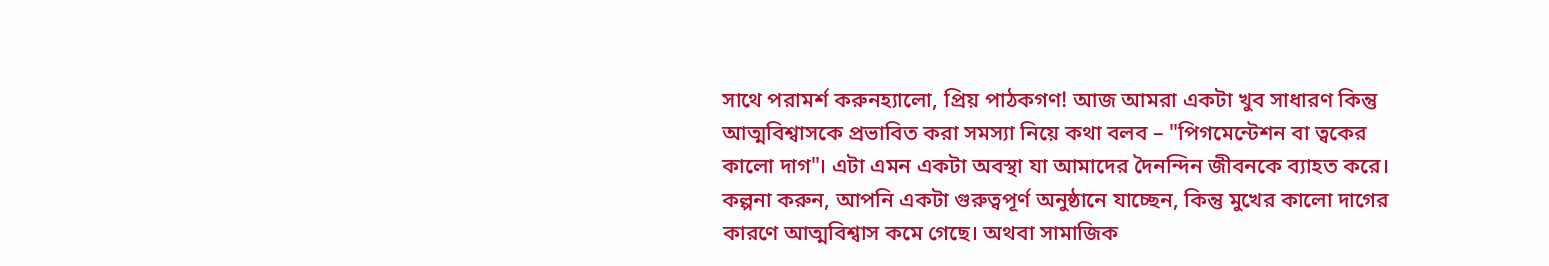সাথে পরামর্শ করুনহ্যালো, প্রিয় পাঠকগণ! আজ আমরা একটা খুব সাধারণ কিন্তু আত্মবিশ্বাসকে প্রভাবিত করা সমস্যা নিয়ে কথা বলব – "পিগমেন্টেশন বা ত্বকের কালো দাগ"। এটা এমন একটা অবস্থা যা আমাদের দৈনন্দিন জীবনকে ব্যাহত করে। কল্পনা করুন, আপনি একটা গুরুত্বপূর্ণ অনুষ্ঠানে যাচ্ছেন, কিন্তু মুখের কালো দাগের কারণে আত্মবিশ্বাস কমে গেছে। অথবা সামাজিক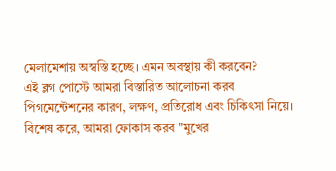মেলামেশায় অস্বস্তি হচ্ছে। এমন অবস্থায় কী করবেন?
এই ব্লগ পোস্টে আমরা বিস্তারিত আলোচনা করব পিগমেন্টেশনের কারণ, লক্ষণ, প্রতিরোধ এবং চিকিৎসা নিয়ে। বিশেষ করে, আমরা ফোকাস করব "মুখের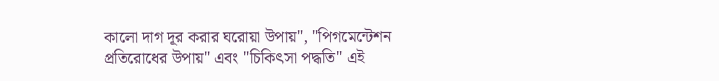কালো দাগ দূর করার ঘরোয়া উপায়", "পিগমেন্টেশন প্রতিরোধের উপায়" এবং "চিকিৎসা পদ্ধতি" এই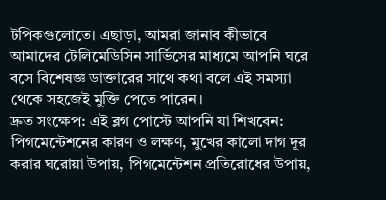টপিকগুলোতে। এছাড়া, আমরা জানাব কীভাবে আমাদের টেলিমেডিসিন সার্ভিসের মাধ্যমে আপনি ঘরে বসে বিশেষজ্ঞ ডাক্তারের সাথে কথা বলে এই সমস্যা থেকে সহজেই মুক্তি পেতে পারেন।
দ্রুত সংক্ষেপ: এই ব্লগ পোস্টে আপনি যা শিখবেন: পিগমেন্টেশনের কারণ ও লক্ষণ, মুখের কালো দাগ দূর করার ঘরোয়া উপায়, পিগমেন্টেশন প্রতিরোধের উপায়,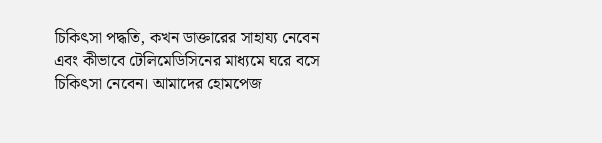চিকিৎসা পদ্ধতি, কখন ডাক্তারের সাহায্য নেবেন এবং কীভাবে টেলিমেডিসিনের মাধ্যমে ঘরে বসে চিকিৎসা নেবেন। আমাদের হোমপেজ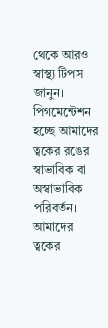থেকে আরও স্বাস্থ্য টিপস জানুন।
পিগমেন্টেশন হচ্ছে আমাদের ত্বকের রঙের স্বাভাবিক বা অস্বাভাবিক পরিবর্তন। আমাদের ত্বকের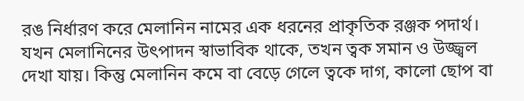রঙ নির্ধারণ করে মেলানিন নামের এক ধরনের প্রাকৃতিক রঞ্জক পদার্থ। যখন মেলানিনের উৎপাদন স্বাভাবিক থাকে, তখন ত্বক সমান ও উজ্জ্বল দেখা যায়। কিন্তু মেলানিন কমে বা বেড়ে গেলে ত্বকে দাগ, কালো ছোপ বা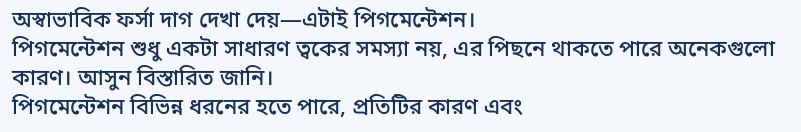অস্বাভাবিক ফর্সা দাগ দেখা দেয়—এটাই পিগমেন্টেশন।
পিগমেন্টেশন শুধু একটা সাধারণ ত্বকের সমস্যা নয়, এর পিছনে থাকতে পারে অনেকগুলো কারণ। আসুন বিস্তারিত জানি।
পিগমেন্টেশন বিভিন্ন ধরনের হতে পারে, প্রতিটির কারণ এবং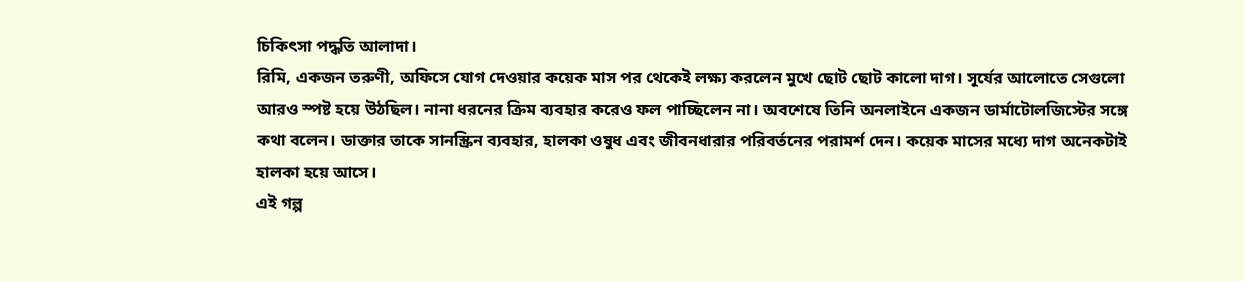চিকিৎসা পদ্ধতি আলাদা।
রিমি, একজন তরুণী, অফিসে যোগ দেওয়ার কয়েক মাস পর থেকেই লক্ষ্য করলেন মুখে ছোট ছোট কালো দাগ। সূর্যের আলোতে সেগুলো আরও স্পষ্ট হয়ে উঠছিল। নানা ধরনের ক্রিম ব্যবহার করেও ফল পাচ্ছিলেন না। অবশেষে তিনি অনলাইনে একজন ডার্মাটোলজিস্টের সঙ্গে কথা বলেন। ডাক্তার তাকে সানস্ক্রিন ব্যবহার, হালকা ওষুধ এবং জীবনধারার পরিবর্তনের পরামর্শ দেন। কয়েক মাসের মধ্যে দাগ অনেকটাই হালকা হয়ে আসে।
এই গল্প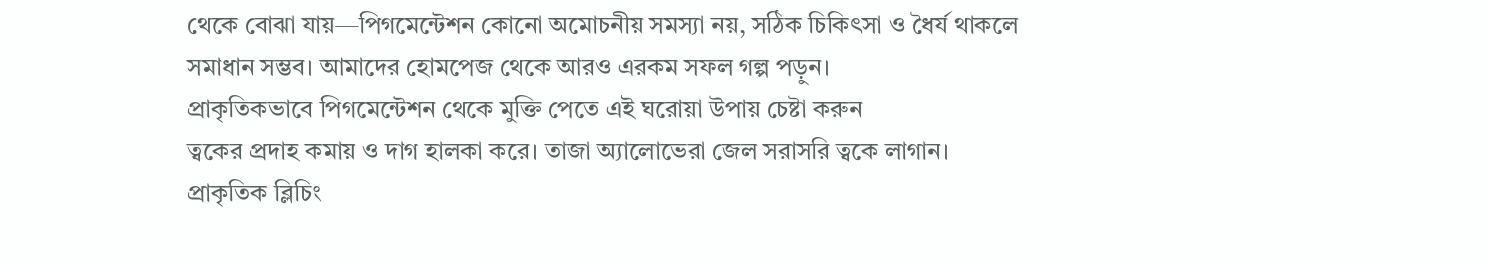থেকে বোঝা যায়—পিগমেন্টেশন কোনো অমোচনীয় সমস্যা নয়, সঠিক চিকিৎসা ও ধৈর্য থাকলে সমাধান সম্ভব। আমাদের হোমপেজ থেকে আরও এরকম সফল গল্প পড়ুন।
প্রাকৃতিকভাবে পিগমেন্টেশন থেকে মুক্তি পেতে এই ঘরোয়া উপায় চেষ্টা করুন
ত্বকের প্রদাহ কমায় ও দাগ হালকা করে। তাজা অ্যালোভেরা জেল সরাসরি ত্বকে লাগান।
প্রাকৃতিক ব্লিচিং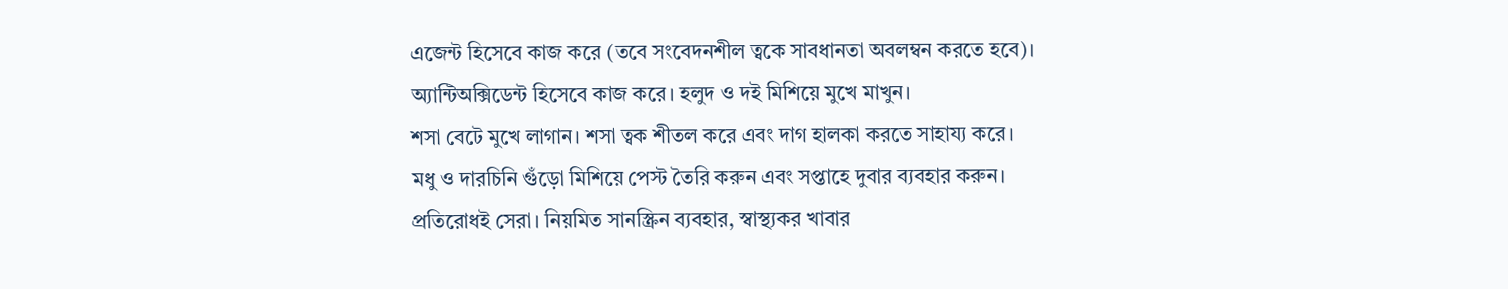এজেন্ট হিসেবে কাজ করে (তবে সংবেদনশীল ত্বকে সাবধানতা অবলম্বন করতে হবে)।
অ্যান্টিঅক্সিডেন্ট হিসেবে কাজ করে। হলুদ ও দই মিশিয়ে মুখে মাখুন।
শসা বেটে মুখে লাগান। শসা ত্বক শীতল করে এবং দাগ হালকা করতে সাহায্য করে।
মধু ও দারচিনি গুঁড়ো মিশিয়ে পেস্ট তৈরি করুন এবং সপ্তাহে দুবার ব্যবহার করুন।
প্রতিরোধই সেরা। নিয়মিত সানস্ক্রিন ব্যবহার, স্বাস্থ্যকর খাবার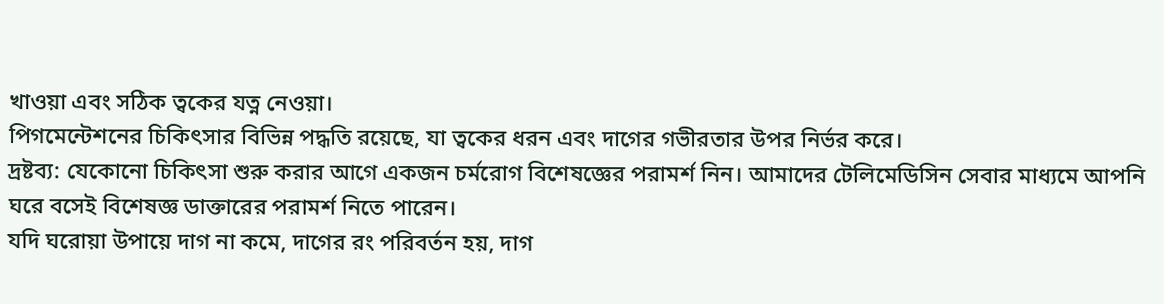খাওয়া এবং সঠিক ত্বকের যত্ন নেওয়া।
পিগমেন্টেশনের চিকিৎসার বিভিন্ন পদ্ধতি রয়েছে, যা ত্বকের ধরন এবং দাগের গভীরতার উপর নির্ভর করে।
দ্রষ্টব্য: যেকোনো চিকিৎসা শুরু করার আগে একজন চর্মরোগ বিশেষজ্ঞের পরামর্শ নিন। আমাদের টেলিমেডিসিন সেবার মাধ্যমে আপনি ঘরে বসেই বিশেষজ্ঞ ডাক্তারের পরামর্শ নিতে পারেন।
যদি ঘরোয়া উপায়ে দাগ না কমে, দাগের রং পরিবর্তন হয়, দাগ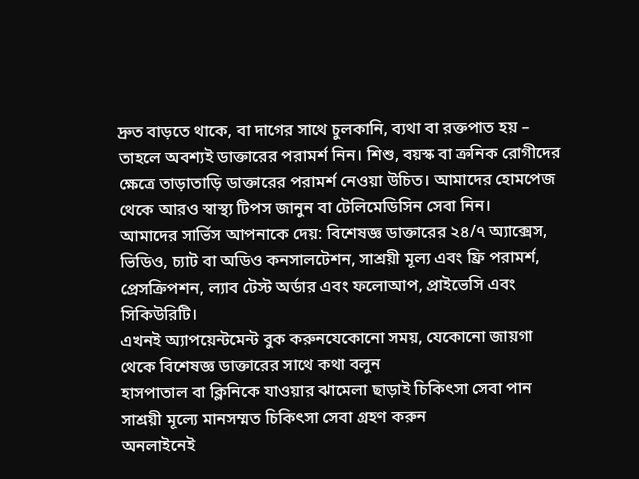দ্রুত বাড়তে থাকে, বা দাগের সাথে চুলকানি, ব্যথা বা রক্তপাত হয় – তাহলে অবশ্যই ডাক্তারের পরামর্শ নিন। শিশু, বয়স্ক বা ক্রনিক রোগীদের ক্ষেত্রে তাড়াতাড়ি ডাক্তারের পরামর্শ নেওয়া উচিত। আমাদের হোমপেজ থেকে আরও স্বাস্থ্য টিপস জানুন বা টেলিমেডিসিন সেবা নিন।
আমাদের সার্ভিস আপনাকে দেয়: বিশেষজ্ঞ ডাক্তারের ২৪/৭ অ্যাক্সেস, ভিডিও, চ্যাট বা অডিও কনসালটেশন, সাশ্রয়ী মূল্য এবং ফ্রি পরামর্শ, প্রেসক্রিপশন, ল্যাব টেস্ট অর্ডার এবং ফলোআপ, প্রাইভেসি এবং সিকিউরিটি।
এখনই অ্যাপয়েন্টমেন্ট বুক করুনযেকোনো সময়, যেকোনো জায়গা থেকে বিশেষজ্ঞ ডাক্তারের সাথে কথা বলুন
হাসপাতাল বা ক্লিনিকে যাওয়ার ঝামেলা ছাড়াই চিকিৎসা সেবা পান
সাশ্রয়ী মূল্যে মানসম্মত চিকিৎসা সেবা গ্রহণ করুন
অনলাইনেই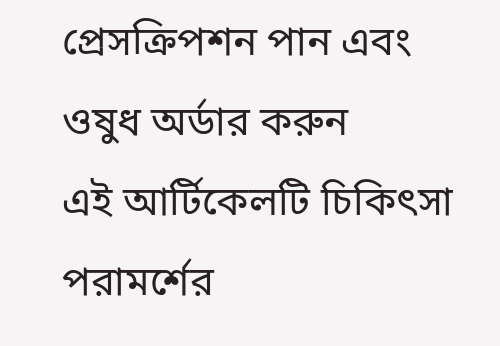প্রেসক্রিপশন পান এবং ওষুধ অর্ডার করুন
এই আর্টিকেলটি চিকিৎসা পরামর্শের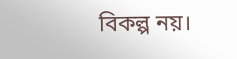বিকল্প নয়।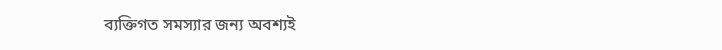ব্যক্তিগত সমস্যার জন্য অবশ্যই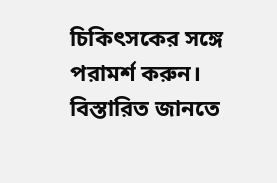চিকিৎসকের সঙ্গে পরামর্শ করুন। বিস্তারিত জানতে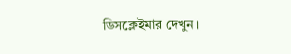ডিসক্লেইমার দেখুন।